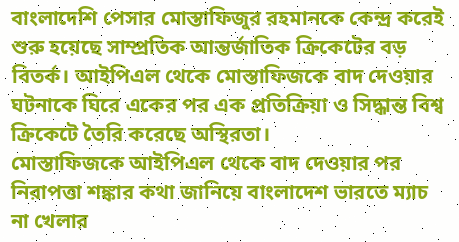বাংলাদেশি পেসার মোস্তাফিজুর রহমানকে কেন্দ্র করেই শুরু হয়েছে সাম্প্রতিক আন্তর্জাতিক ক্রিকেটের বড় বিতর্ক। আইপিএল থেকে মোস্তাফিজকে বাদ দেওয়ার ঘটনাকে ঘিরে একের পর এক প্রতিক্রিয়া ও সিদ্ধান্ত বিশ্ব ক্রিকেটে তৈরি করেছে অস্থিরতা।
মোস্তাফিজকে আইপিএল থেকে বাদ দেওয়ার পর নিরাপত্তা শঙ্কার কথা জানিয়ে বাংলাদেশ ভারতে ম্যাচ না খেলার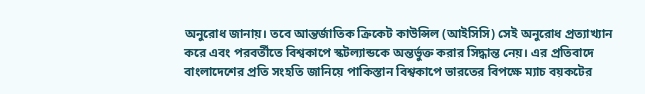অনুরোধ জানায়। তবে আন্তর্জাতিক ক্রিকেট কাউন্সিল (আইসিসি) সেই অনুরোধ প্রত্যাখ্যান করে এবং পরবর্তীতে বিশ্বকাপে স্কটল্যান্ডকে অন্তর্ভুক্ত করার সিদ্ধান্ত নেয়। এর প্রতিবাদে বাংলাদেশের প্রতি সংহতি জানিয়ে পাকিস্তান বিশ্বকাপে ভারতের বিপক্ষে ম্যাচ বয়কটের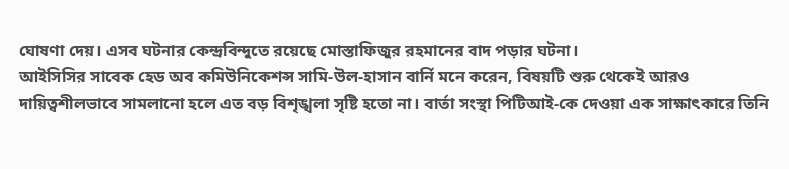ঘোষণা দেয়। এসব ঘটনার কেন্দ্রবিন্দুতে রয়েছে মোস্তাফিজুর রহমানের বাদ পড়ার ঘটনা।
আইসিসির সাবেক হেড অব কমিউনিকেশন্স সামি-উল-হাসান বার্নি মনে করেন, বিষয়টি শুরু থেকেই আরও দায়িত্বশীলভাবে সামলানো হলে এত বড় বিশৃঙ্খলা সৃষ্টি হতো না। বার্তা সংস্থা পিটিআই-কে দেওয়া এক সাক্ষাৎকারে তিনি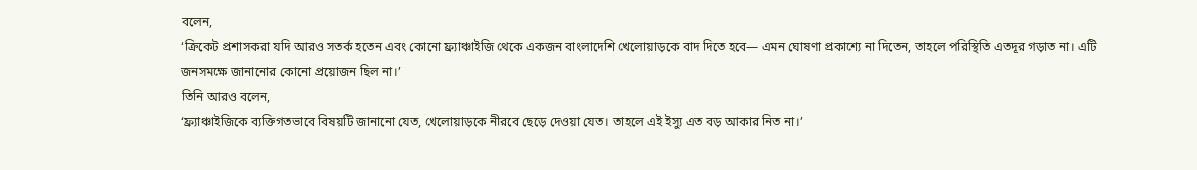বলেন,
‘ক্রিকেট প্রশাসকরা যদি আরও সতর্ক হতেন এবং কোনো ফ্র্যাঞ্চাইজি থেকে একজন বাংলাদেশি খেলোয়াড়কে বাদ দিতে হবে— এমন ঘোষণা প্রকাশ্যে না দিতেন, তাহলে পরিস্থিতি এতদূর গড়াত না। এটি জনসমক্ষে জানানোর কোনো প্রয়োজন ছিল না।’
তিনি আরও বলেন,
‘ফ্র্যাঞ্চাইজিকে ব্যক্তিগতভাবে বিষয়টি জানানো যেত, খেলোয়াড়কে নীরবে ছেড়ে দেওয়া যেত। তাহলে এই ইস্যু এত বড় আকার নিত না।’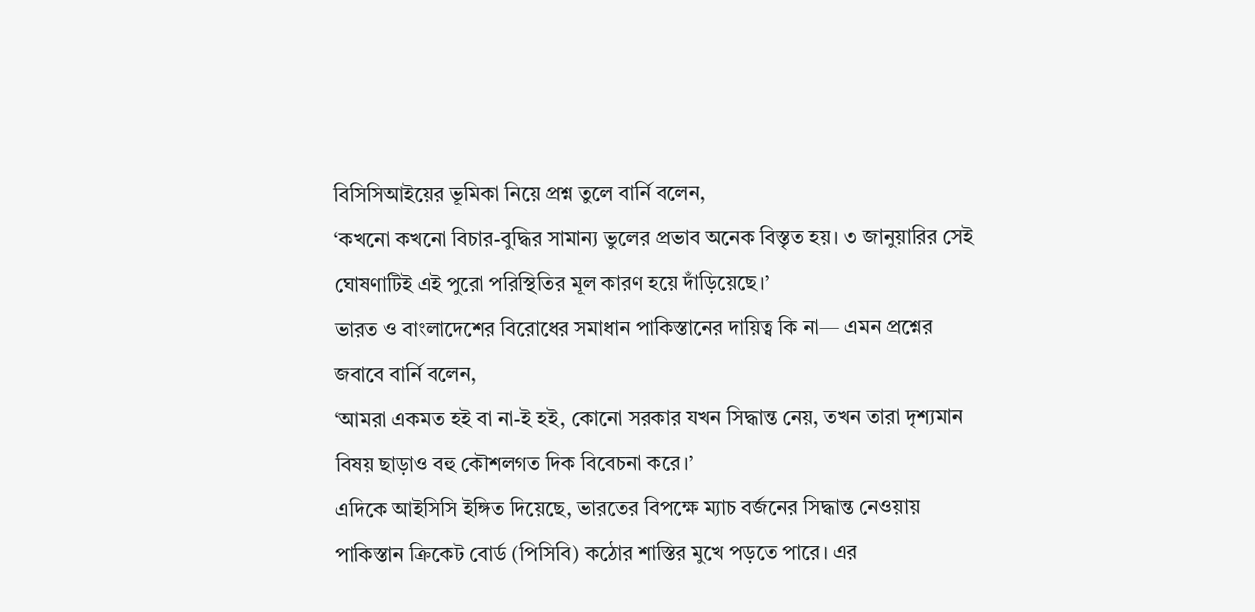বিসিসিআইয়ের ভূমিকা নিয়ে প্রশ্ন তুলে বার্নি বলেন,
‘কখনো কখনো বিচার-বুদ্ধির সামান্য ভুলের প্রভাব অনেক বিস্তৃত হয়। ৩ জানুয়ারির সেই ঘোষণাটিই এই পুরো পরিস্থিতির মূল কারণ হয়ে দাঁড়িয়েছে।’
ভারত ও বাংলাদেশের বিরোধের সমাধান পাকিস্তানের দায়িত্ব কি না— এমন প্রশ্নের জবাবে বার্নি বলেন,
‘আমরা একমত হই বা না-ই হই, কোনো সরকার যখন সিদ্ধান্ত নেয়, তখন তারা দৃশ্যমান বিষয় ছাড়াও বহু কৌশলগত দিক বিবেচনা করে।’
এদিকে আইসিসি ইঙ্গিত দিয়েছে, ভারতের বিপক্ষে ম্যাচ বর্জনের সিদ্ধান্ত নেওয়ায় পাকিস্তান ক্রিকেট বোর্ড (পিসিবি) কঠোর শাস্তির মুখে পড়তে পারে। এর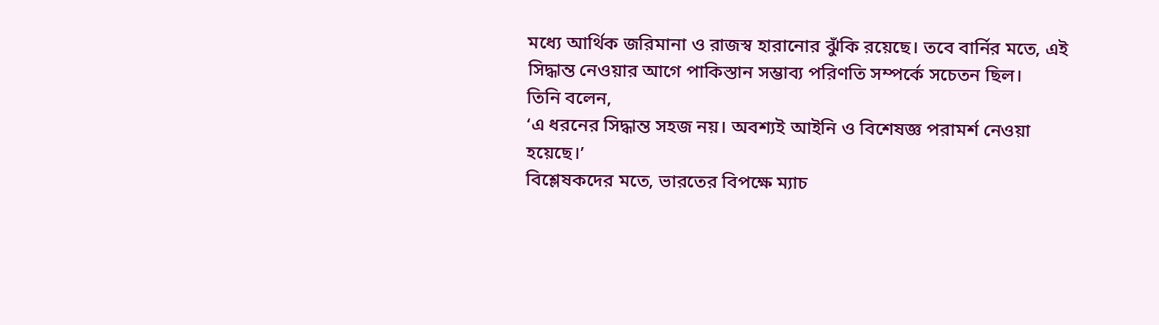মধ্যে আর্থিক জরিমানা ও রাজস্ব হারানোর ঝুঁকি রয়েছে। তবে বার্নির মতে, এই সিদ্ধান্ত নেওয়ার আগে পাকিস্তান সম্ভাব্য পরিণতি সম্পর্কে সচেতন ছিল।
তিনি বলেন,
‘এ ধরনের সিদ্ধান্ত সহজ নয়। অবশ্যই আইনি ও বিশেষজ্ঞ পরামর্শ নেওয়া হয়েছে।’
বিশ্লেষকদের মতে, ভারতের বিপক্ষে ম্যাচ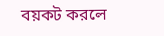বয়কট করলে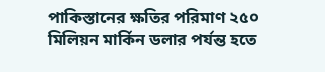পাকিস্তানের ক্ষতির পরিমাণ ২৫০ মিলিয়ন মার্কিন ডলার পর্যন্ত হতে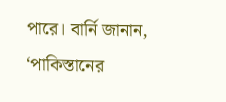পারে। বার্নি জানান,
‘পাকিস্তানের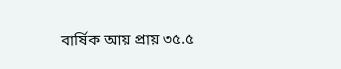বার্ষিক আয় প্রায় ৩৫.৫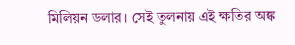মিলিয়ন ডলার। সেই তুলনায় এই ক্ষতির অঙ্ক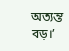অত্যন্ত বড়।’